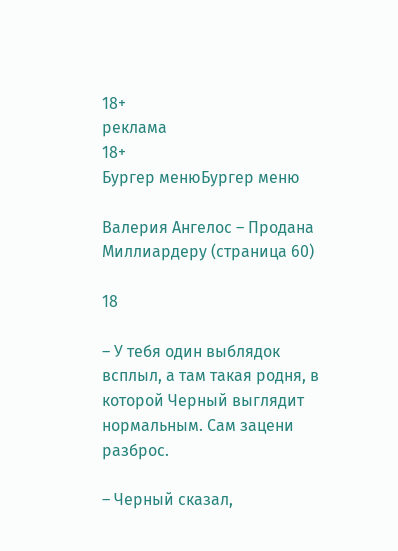18+
реклама
18+
Бургер менюБургер меню

Валерия Ангелос – Продана Миллиардеру (страница 60)

18

– У тебя один выблядок всплыл, а там такая родня, в которой Черный выглядит нормальным. Сам зацени разброс.

– Черный сказал,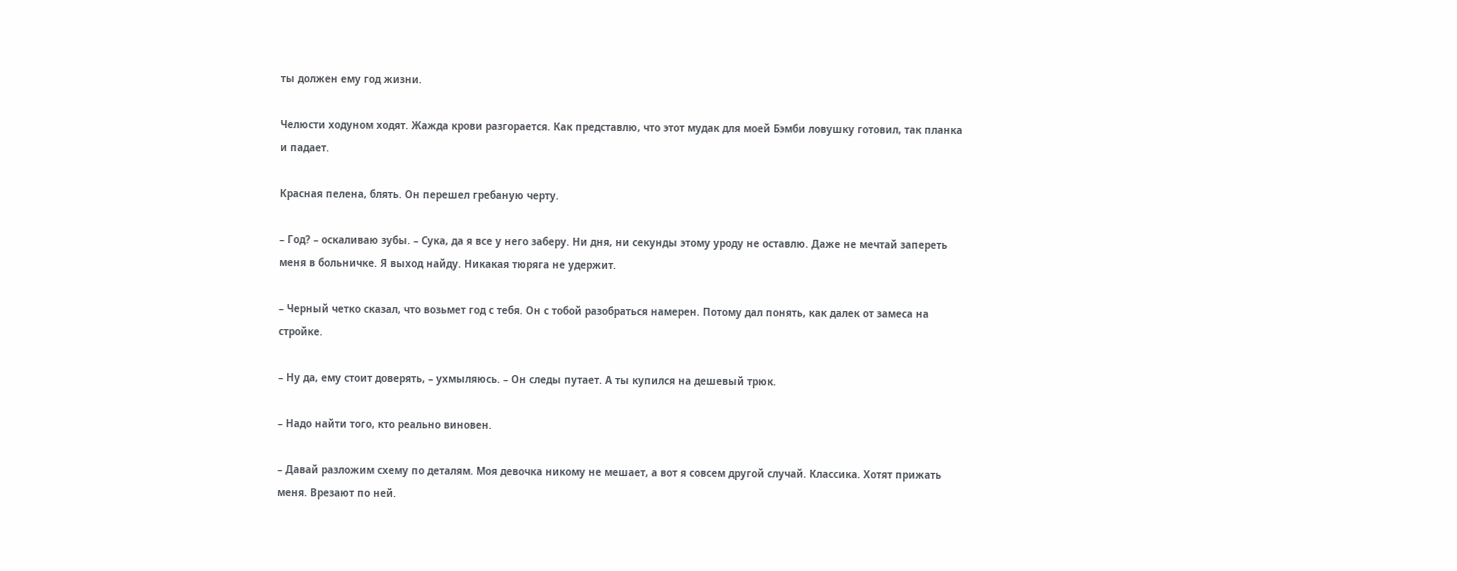ты должен ему год жизни.

Челюсти ходуном ходят. Жажда крови разгорается. Как представлю, что этот мудак для моей Бэмби ловушку готовил, так планка и падает.

Красная пелена, блять. Он перешел гребаную черту.

– Год? – оскаливаю зубы. – Сука, да я все у него заберу. Ни дня, ни секунды этому уроду не оставлю. Даже не мечтай запереть меня в больничке. Я выход найду. Никакая тюряга не удержит.

– Черный четко сказал, что возьмет год с тебя. Он с тобой разобраться намерен. Потому дал понять, как далек от замеса на стройке.

– Ну да, ему стоит доверять, – ухмыляюсь. – Он следы путает. А ты купился на дешевый трюк.

– Надо найти того, кто реально виновен.

– Давай разложим схему по деталям. Моя девочка никому не мешает, а вот я совсем другой случай. Классика. Хотят прижать меня. Врезают по ней.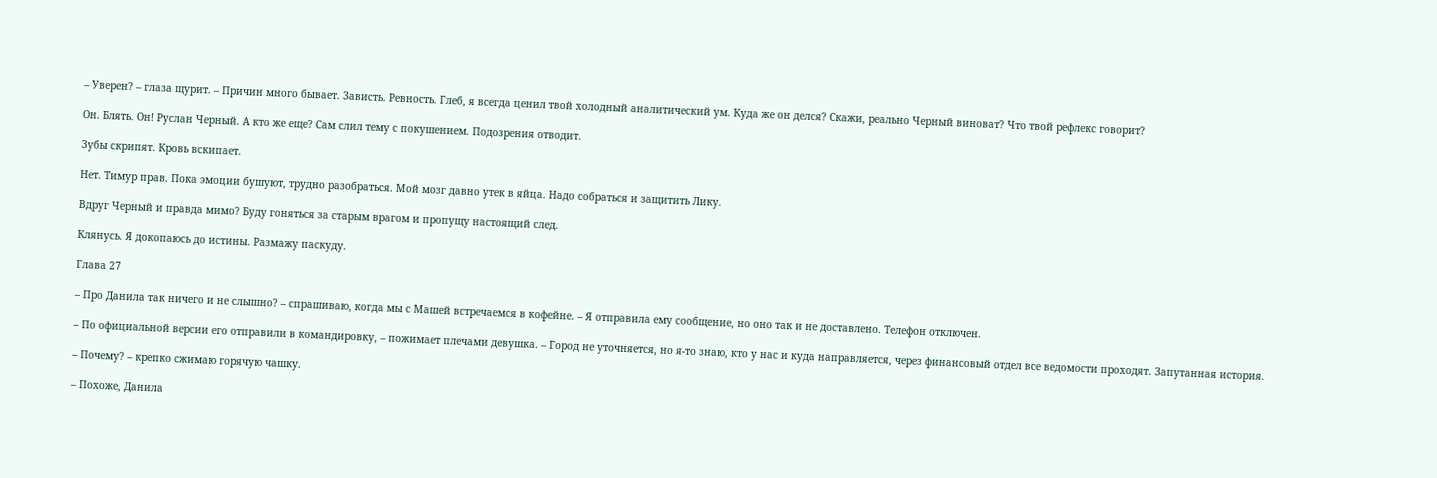– Уверен? – глаза щурит. – Причин много бывает. Зависть. Ревность. Глеб, я всегда ценил твой холодный аналитический ум. Куда же он делся? Скажи, реально Черный виноват? Что твой рефлекс говорит?

Он. Блять. Он! Руслан Черный. А кто же еще? Сам слил тему с покушением. Подозрения отводит.

Зубы скрипят. Кровь вскипает.

Нет. Тимур прав. Пока эмоции бушуют, трудно разобраться. Мой мозг давно утек в яйца. Надо собраться и защитить Лику.

Вдруг Черный и правда мимо? Буду гоняться за старым врагом и пропущу настоящий след.

Клянусь. Я докопаюсь до истины. Размажу паскуду.

Глава 27

– Про Данила так ничего и не слышно? – спрашиваю, когда мы с Машей встречаемся в кофейне. – Я отправила ему сообщение, но оно так и не доставлено. Телефон отключен.

– По официальной версии его отправили в командировку, – пожимает плечами девушка. – Город не уточняется, но я-то знаю, кто у нас и куда направляется, через финансовый отдел все ведомости проходят. Запутанная история.

– Почему? – крепко сжимаю горячую чашку.

– Похоже, Данила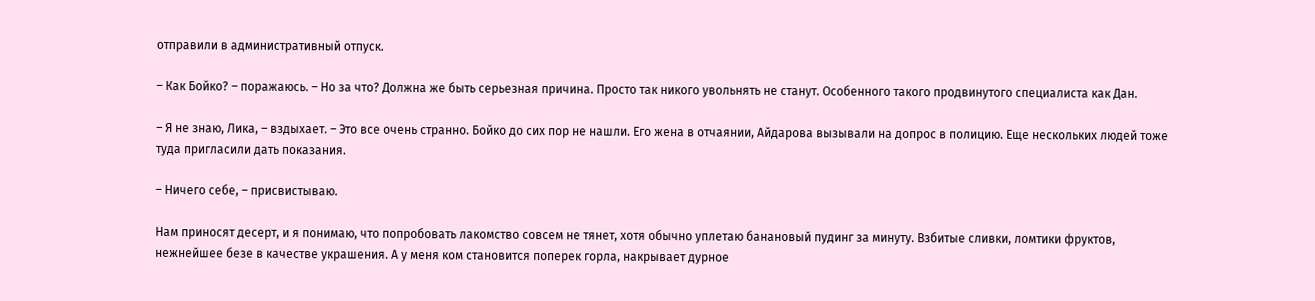отправили в административный отпуск.

– Как Бойко? – поражаюсь. – Но за что? Должна же быть серьезная причина. Просто так никого увольнять не станут. Особенного такого продвинутого специалиста как Дан.

– Я не знаю, Лика, – вздыхает. – Это все очень странно. Бойко до сих пор не нашли. Его жена в отчаянии, Айдарова вызывали на допрос в полицию. Еще нескольких людей тоже туда пригласили дать показания.

– Ничего себе, – присвистываю.

Нам приносят десерт, и я понимаю, что попробовать лакомство совсем не тянет, хотя обычно уплетаю банановый пудинг за минуту. Взбитые сливки, ломтики фруктов, нежнейшее безе в качестве украшения. А у меня ком становится поперек горла, накрывает дурное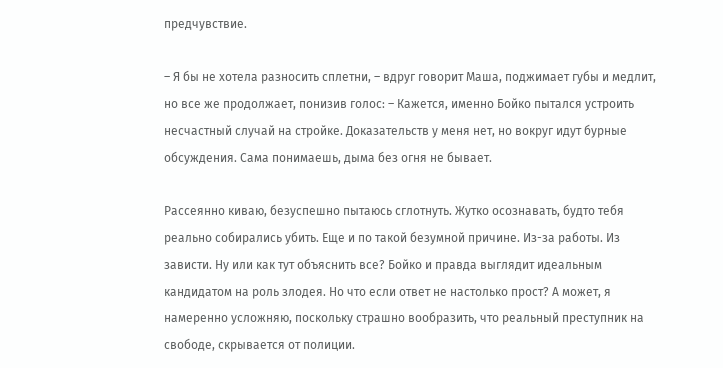предчувствие.

– Я бы не хотела разносить сплетни, – вдруг говорит Маша, поджимает губы и медлит, но все же продолжает, понизив голос: – Кажется, именно Бойко пытался устроить несчастный случай на стройке. Доказательств у меня нет, но вокруг идут бурные обсуждения. Сама понимаешь, дыма без огня не бывает.

Рассеянно киваю, безуспешно пытаюсь сглотнуть. Жутко осознавать, будто тебя реально собирались убить. Еще и по такой безумной причине. Из-за работы. Из зависти. Ну или как тут объяснить все? Бойко и правда выглядит идеальным кандидатом на роль злодея. Но что если ответ не настолько прост? А может, я намеренно усложняю, поскольку страшно вообразить, что реальный преступник на свободе, скрывается от полиции.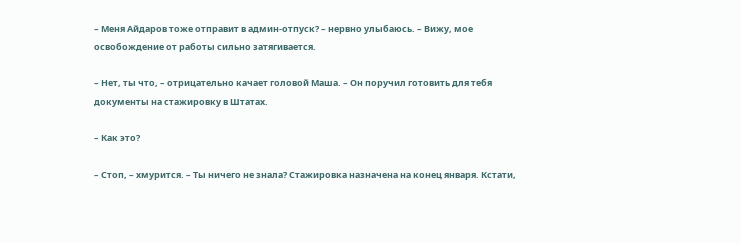– Меня Айдаров тоже отправит в админ-отпуск? – нервно улыбаюсь. – Вижу, мое освобождение от работы сильно затягивается.

– Нет, ты что, – отрицательно качает головой Маша. – Он поручил готовить для тебя документы на стажировку в Штатах.

– Как это?

– Стоп, – хмурится. – Ты ничего не знала? Стажировка назначена на конец января. Кстати,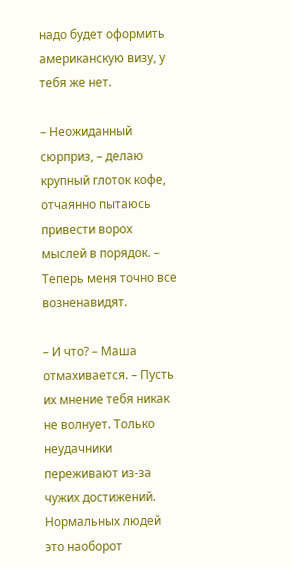надо будет оформить американскую визу, у тебя же нет.

– Неожиданный сюрприз, – делаю крупный глоток кофе, отчаянно пытаюсь привести ворох мыслей в порядок. – Теперь меня точно все возненавидят.

– И что? – Маша отмахивается. – Пусть их мнение тебя никак не волнует. Только неудачники переживают из-за чужих достижений. Нормальных людей это наоборот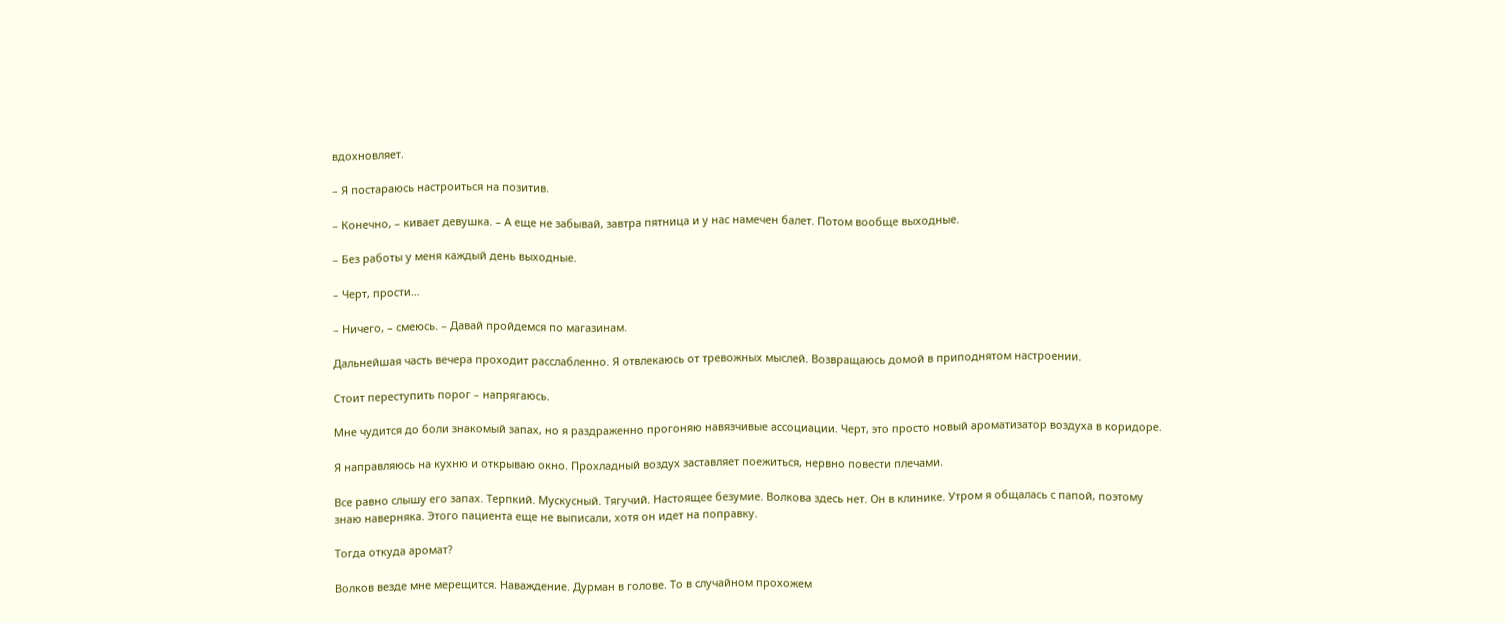вдохновляет.

– Я постараюсь настроиться на позитив.

– Конечно, – кивает девушка. – А еще не забывай, завтра пятница и у нас намечен балет. Потом вообще выходные.

– Без работы у меня каждый день выходные.

– Черт, прости…

– Ничего, – смеюсь. – Давай пройдемся по магазинам.

Дальнейшая часть вечера проходит расслабленно. Я отвлекаюсь от тревожных мыслей. Возвращаюсь домой в приподнятом настроении.

Стоит переступить порог – напрягаюсь.

Мне чудится до боли знакомый запах, но я раздраженно прогоняю навязчивые ассоциации. Черт, это просто новый ароматизатор воздуха в коридоре.

Я направляюсь на кухню и открываю окно. Прохладный воздух заставляет поежиться, нервно повести плечами.

Все равно слышу его запах. Терпкий. Мускусный. Тягучий. Настоящее безумие. Волкова здесь нет. Он в клинике. Утром я общалась с папой, поэтому знаю наверняка. Этого пациента еще не выписали, хотя он идет на поправку.

Тогда откуда аромат?

Волков везде мне мерещится. Наваждение. Дурман в голове. То в случайном прохожем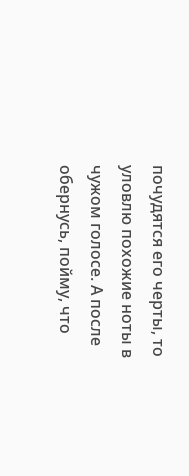почудятся его черты, то уловлю похожие ноты в чужом голосе. А после обернусь, пойму, что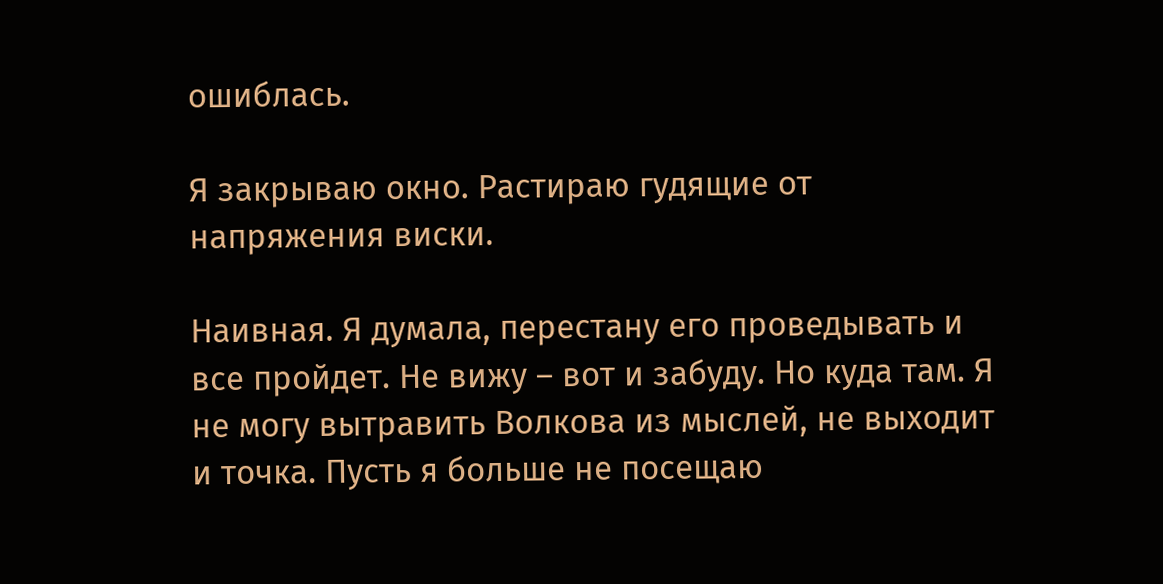ошиблась.

Я закрываю окно. Растираю гудящие от напряжения виски.

Наивная. Я думала, перестану его проведывать и все пройдет. Не вижу – вот и забуду. Но куда там. Я не могу вытравить Волкова из мыслей, не выходит и точка. Пусть я больше не посещаю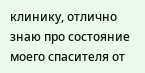клинику, отлично знаю про состояние моего спасителя от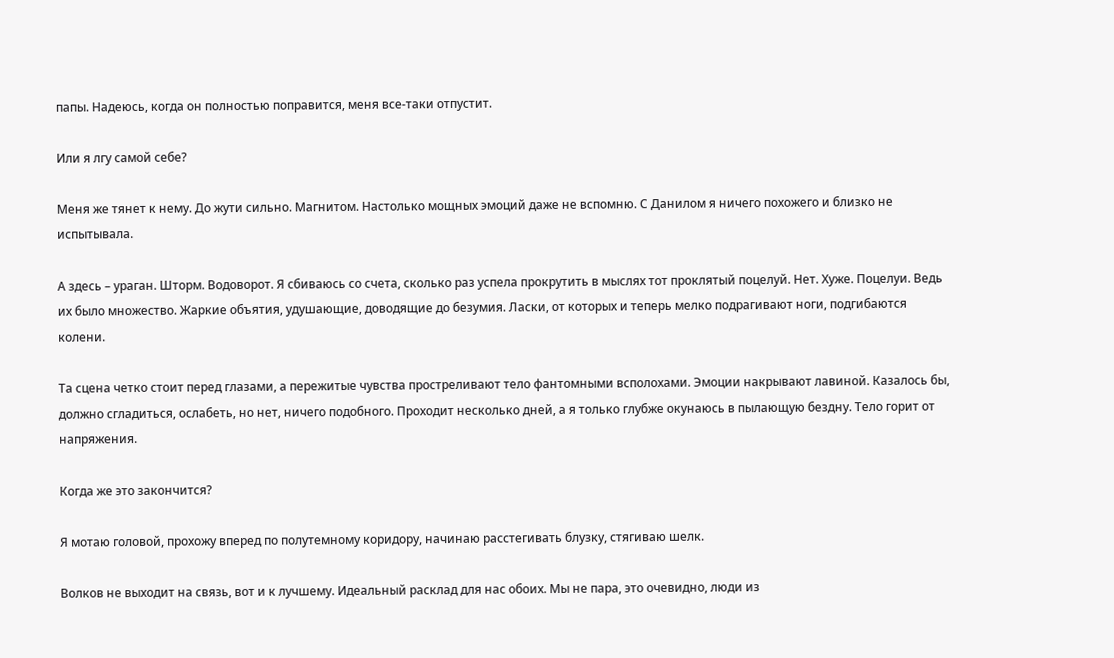папы. Надеюсь, когда он полностью поправится, меня все-таки отпустит.

Или я лгу самой себе?

Меня же тянет к нему. До жути сильно. Магнитом. Настолько мощных эмоций даже не вспомню. С Данилом я ничего похожего и близко не испытывала.

А здесь – ураган. Шторм. Водоворот. Я сбиваюсь со счета, сколько раз успела прокрутить в мыслях тот проклятый поцелуй. Нет. Хуже. Поцелуи. Ведь их было множество. Жаркие объятия, удушающие, доводящие до безумия. Ласки, от которых и теперь мелко подрагивают ноги, подгибаются колени.

Та сцена четко стоит перед глазами, а пережитые чувства простреливают тело фантомными всполохами. Эмоции накрывают лавиной. Казалось бы, должно сгладиться, ослабеть, но нет, ничего подобного. Проходит несколько дней, а я только глубже окунаюсь в пылающую бездну. Тело горит от напряжения.

Когда же это закончится?

Я мотаю головой, прохожу вперед по полутемному коридору, начинаю расстегивать блузку, стягиваю шелк.

Волков не выходит на связь, вот и к лучшему. Идеальный расклад для нас обоих. Мы не пара, это очевидно, люди из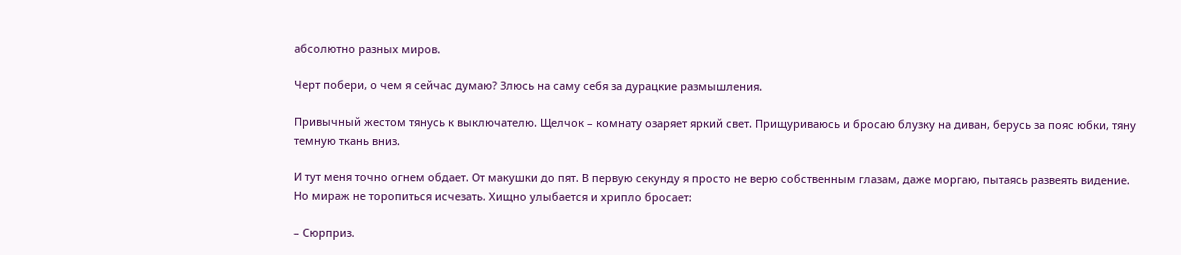абсолютно разных миров.

Черт побери, о чем я сейчас думаю? Злюсь на саму себя за дурацкие размышления.

Привычный жестом тянусь к выключателю. Щелчок – комнату озаряет яркий свет. Прищуриваюсь и бросаю блузку на диван, берусь за пояс юбки, тяну темную ткань вниз.

И тут меня точно огнем обдает. От макушки до пят. В первую секунду я просто не верю собственным глазам, даже моргаю, пытаясь развеять видение. Но мираж не торопиться исчезать. Хищно улыбается и хрипло бросает:

– Сюрприз.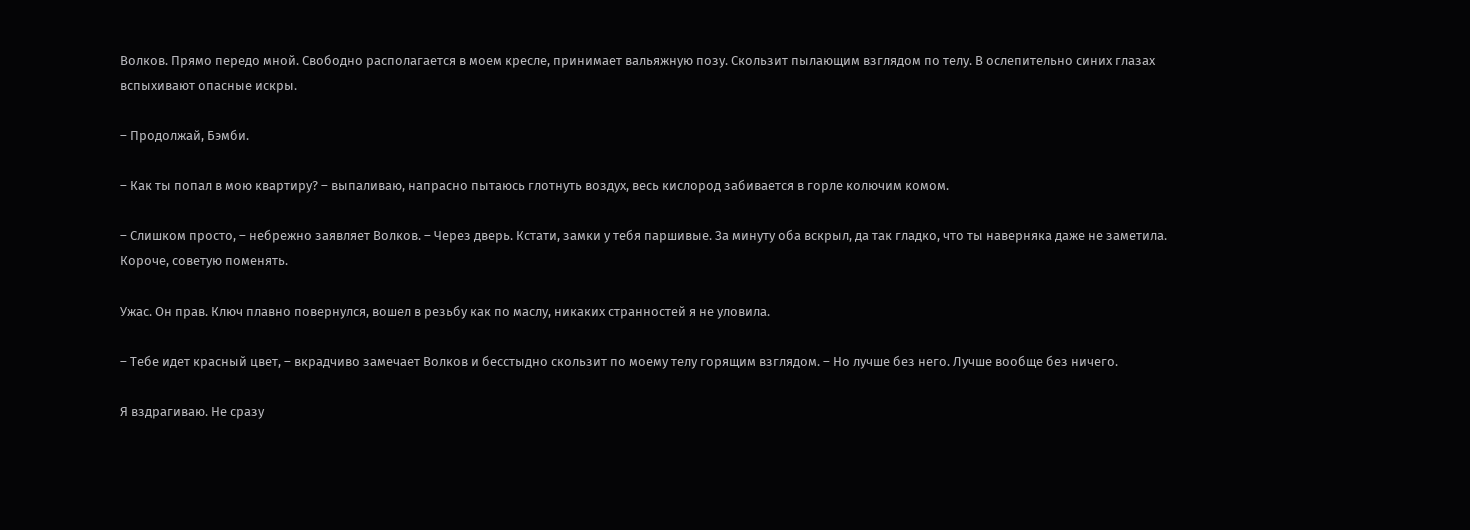Волков. Прямо передо мной. Свободно располагается в моем кресле, принимает вальяжную позу. Скользит пылающим взглядом по телу. В ослепительно синих глазах вспыхивают опасные искры.

– Продолжай, Бэмби.

– Как ты попал в мою квартиру? – выпаливаю, напрасно пытаюсь глотнуть воздух, весь кислород забивается в горле колючим комом.

– Слишком просто, – небрежно заявляет Волков. – Через дверь. Кстати, замки у тебя паршивые. За минуту оба вскрыл, да так гладко, что ты наверняка даже не заметила. Короче, советую поменять.

Ужас. Он прав. Ключ плавно повернулся, вошел в резьбу как по маслу, никаких странностей я не уловила.

– Тебе идет красный цвет, – вкрадчиво замечает Волков и бесстыдно скользит по моему телу горящим взглядом. – Но лучше без него. Лучше вообще без ничего.

Я вздрагиваю. Не сразу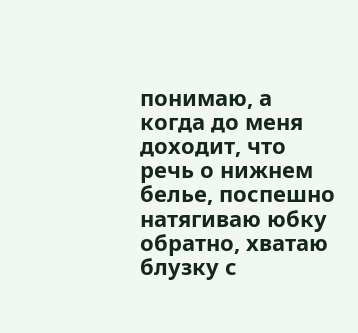понимаю, а когда до меня доходит, что речь о нижнем белье, поспешно натягиваю юбку обратно, хватаю блузку с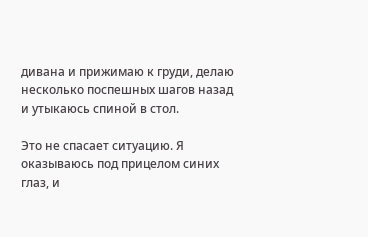дивана и прижимаю к груди, делаю несколько поспешных шагов назад и утыкаюсь спиной в стол.

Это не спасает ситуацию. Я оказываюсь под прицелом синих глаз, и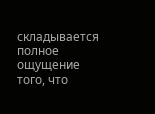складывается полное ощущение того, что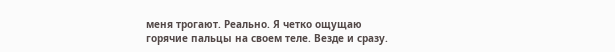меня трогают. Реально. Я четко ощущаю горячие пальцы на своем теле. Везде и сразу.